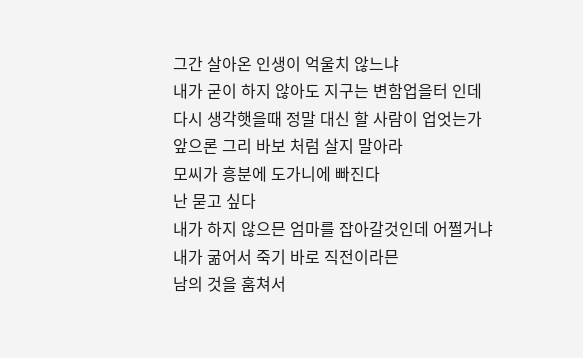그간 살아온 인생이 억울치 않느냐
내가 굳이 하지 않아도 지구는 변함업을터 인데
다시 생각햇을때 정말 대신 할 사람이 업엇는가
앞으론 그리 바보 처럼 살지 말아라
모씨가 흥분에 도가니에 빠진다
난 묻고 싶다
내가 하지 않으믄 엄마를 잡아갈것인데 어쩔거냐
내가 굶어서 죽기 바로 직전이라믄
남의 것을 훔쳐서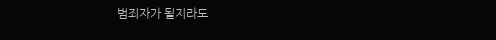범죄자가 될지라도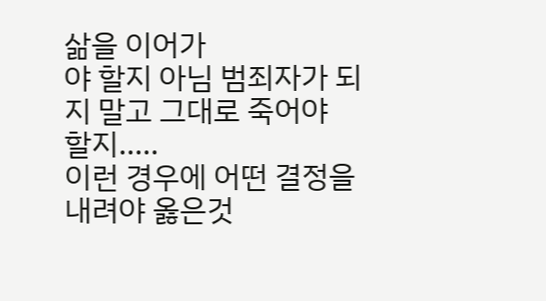삶을 이어가
야 할지 아님 범죄자가 되지 말고 그대로 죽어야
할지.....
이런 경우에 어떤 결정을 내려야 옳은것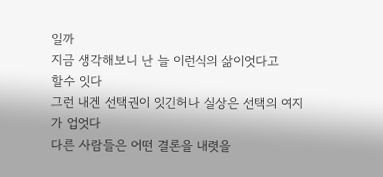일까
지금 생각해보니 난 늘 이런식의 삶이엇다고
할수 잇다
그런 내겐 선택권이 잇긴허나 실상은 선택의 여지
가 업엇다
다른 사람들은 어떤 결론을 내렷을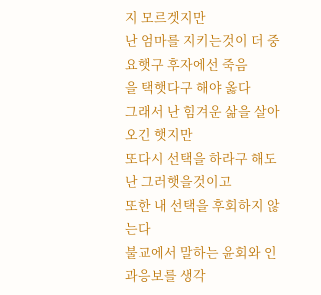지 모르겟지만
난 엄마를 지키는것이 더 중요햇구 후자에선 죽음
을 택햇다구 해야 옳다
그래서 난 힘겨운 삶을 살아오긴 햇지만
또다시 선택을 하라구 해도 난 그러햇을것이고
또한 내 선택을 후회하지 않는다
불교에서 말하는 윤회와 인과응보를 생각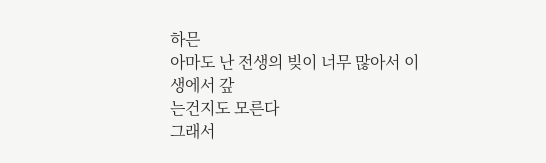하믄
아마도 난 전생의 빚이 너무 많아서 이생에서 갚
는건지도 모른다
그래서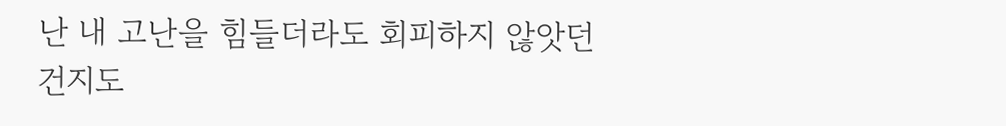난 내 고난을 힘들더라도 회피하지 않앗던
건지도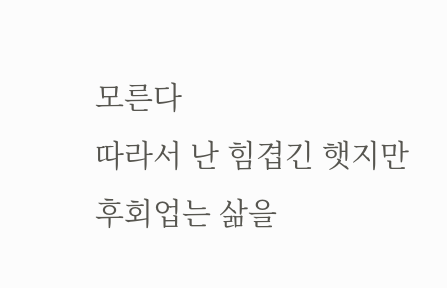모른다
따라서 난 힘겹긴 햇지만 후회업는 삶을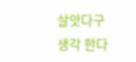살앗다구
생각 한다